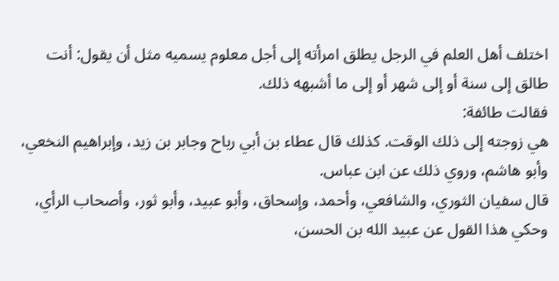اختلف أهل العلم في الرجل يطلق امرأته إلى أجل معلوم يسميه مثل أن يقول: أنت طالق إلى سنة أو إلى شهر أو إلى ما أشبهه ذلك.
فقالت طائفة:
هي زوجته إلى ذلك الوقت. كذلك قال عطاء بن أبي رباح وجابر بن زيد، وإبراهيم النخعي، وأبو هاشم، وروي ذلك عن ابن عباس.
قال سفيان الثوري، والشافعي، وأحمد، وإسحاق، وأبو عبيد، وأبو ثور، وأصحاب الرأي، وحكي هذا القول عن عبيد الله بن الحسن،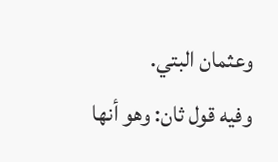وعثمان البتي.
وفيه قول ثان: وهو أنها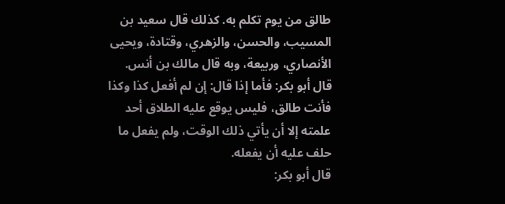طالق من يوم تكلم به. كذلك قال سعيد بن المسيب، والحسن، والزهري، وقتادة، ويحيى الأنصاري، وربيعة، وبه قال مالك بن أنس.
قال أبو بكر: فأما إذا قال: إن لم أفعل كذا وكذا فأنت طالق، فليس يوقع عليه الطلاق أحد علمته إلا أن يأتي ذلك الوقت، ولم يفعل ما حلف عليه أن يفعله.
قال أبو بكر: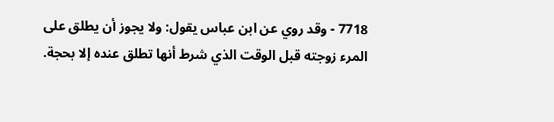7718 - وقد روي عن ابن عباس يقول: ولا يجوز أن يطلق على المرء زوجته قبل الوقت الذي شرط أنها تطلق عنده إلا بحجة.